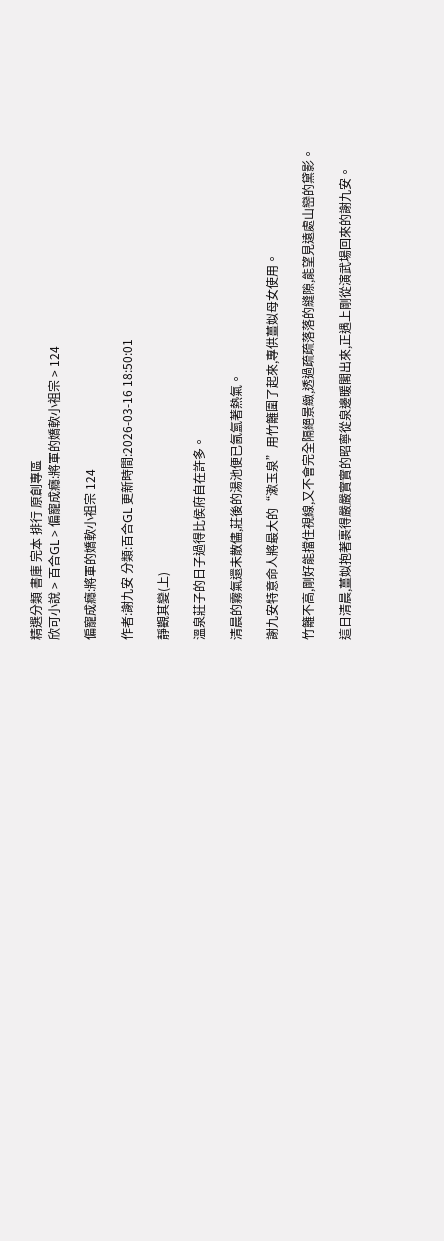精選分類 書庫 完本 排行 原創專區
欣可小說 > 百合GL > 偏寵成癮:將軍的嬌軟小祖宗 > 124

偏寵成癮:將軍的嬌軟小祖宗 124

作者:謝九安 分類:百合GL 更新時間:2026-03-16 18:50:01

靜觀其變(上)

溫泉莊子的日子過得比侯府自在許多。

清晨的霧氣還未散儘,莊後的湯池便已氤氳著熱氣。

謝九安特意命人將最大的“漱玉泉”用竹籬圍了起來,專供薑姒母女使用。

竹籬不高,剛好能擋住視線,又不會完全隔絕景緻,透過疏疏落落的縫隙,能望見遠處山巒的黛影。

這日清晨,薑姒抱著裹得嚴嚴實實的昭寧從泉邊暖閣出來,正遇上剛從演武場回來的謝九安。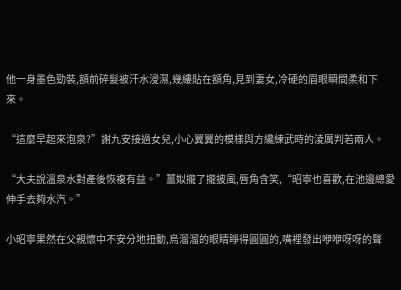他一身墨色勁裝,額前碎髮被汗水浸濕,幾縷貼在額角,見到妻女,冷硬的眉眼瞬間柔和下來。

“這麼早起來泡泉?”謝九安接過女兒,小心翼翼的模樣與方纔練武時的淩厲判若兩人。

“大夫說溫泉水對產後恢複有益。”薑姒攏了攏披風,唇角含笑,“昭寧也喜歡,在池邊總愛伸手去夠水汽。”

小昭寧果然在父親懷中不安分地扭動,烏溜溜的眼睛睜得圓圓的,嘴裡發出咿咿呀呀的聲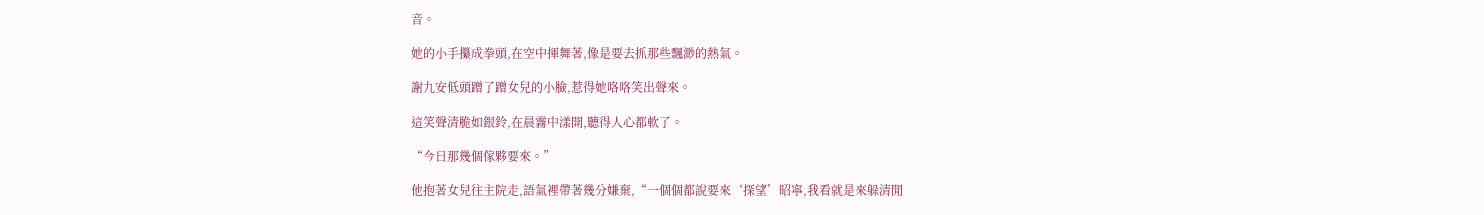音。

她的小手攥成拳頭,在空中揮舞著,像是要去抓那些飄渺的熱氣。

謝九安低頭蹭了蹭女兒的小臉,惹得她咯咯笑出聲來。

這笑聲清脆如銀鈴,在晨霧中漾開,聽得人心都軟了。

“今日那幾個傢夥要來。”

他抱著女兒往主院走,語氣裡帶著幾分嫌棄,“一個個都說要來‘探望’昭寧,我看就是來躲清閒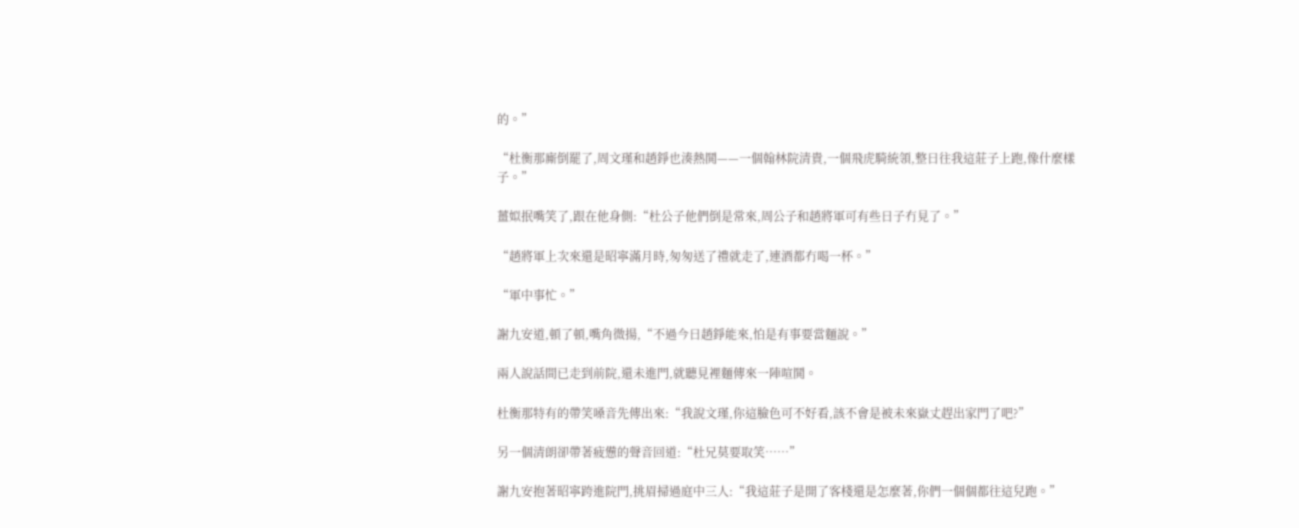的。”

“杜衡那廝倒罷了,周文瑾和趙錚也湊熱鬨——一個翰林院清貴,一個飛虎騎統領,整日往我這莊子上跑,像什麼樣子。”

薑姒抿嘴笑了,跟在他身側:“杜公子他們倒是常來,周公子和趙將軍可有些日子冇見了。”

“趙將軍上次來還是昭寧滿月時,匆匆送了禮就走了,連酒都冇喝一杯。”

“軍中事忙。”

謝九安道,頓了頓,嘴角微揚,“不過今日趙錚能來,怕是有事要當麵說。”

兩人說話間已走到前院,還未進門,就聽見裡麵傳來一陣喧鬨。

杜衡那特有的帶笑嗓音先傳出來:“我說文瑾,你這臉色可不好看,該不會是被未來嶽丈趕出家門了吧?”

另一個清朗卻帶著疲憊的聲音回道:“杜兄莫要取笑……”

謝九安抱著昭寧跨進院門,挑眉掃過庭中三人:“我這莊子是開了客棧還是怎麼著,你們一個個都往這兒跑。”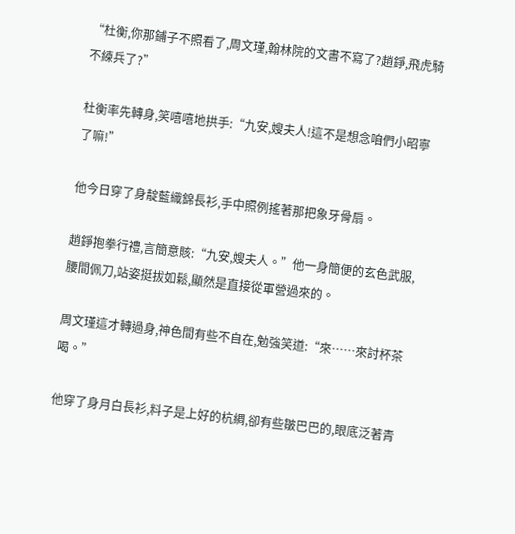“杜衡,你那鋪子不照看了,周文瑾,翰林院的文書不寫了?趙錚,飛虎騎不練兵了?”

杜衡率先轉身,笑嘻嘻地拱手:“九安,嫂夫人!這不是想念咱們小昭寧了嘛!”

他今日穿了身靛藍織錦長衫,手中照例搖著那把象牙骨扇。

趙錚抱拳行禮,言簡意賅:“九安,嫂夫人。”他一身簡便的玄色武服,腰間佩刀,站姿挺拔如鬆,顯然是直接從軍營過來的。

周文瑾這才轉過身,神色間有些不自在,勉強笑道:“來……來討杯茶喝。”

他穿了身月白長衫,料子是上好的杭綢,卻有些皺巴巴的,眼底泛著青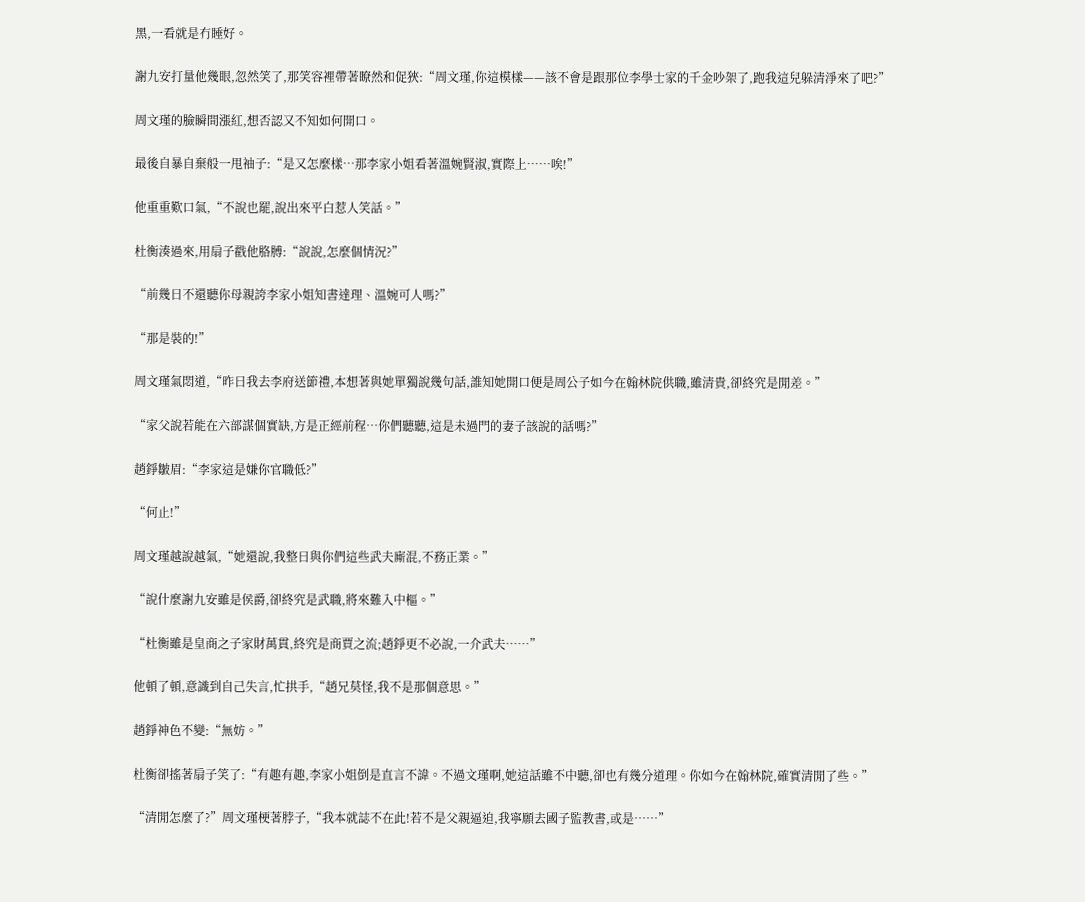黑,一看就是冇睡好。

謝九安打量他幾眼,忽然笑了,那笑容裡帶著瞭然和促狹:“周文瑾,你這模樣——該不會是跟那位李學士家的千金吵架了,跑我這兒躲清淨來了吧?”

周文瑾的臉瞬間漲紅,想否認又不知如何開口。

最後自暴自棄般一甩袖子:“是又怎麼樣…那李家小姐看著溫婉賢淑,實際上……唉!”

他重重歎口氣,“不說也罷,說出來平白惹人笑話。”

杜衡湊過來,用扇子戳他胳膊:“說說,怎麼個情況?”

“前幾日不還聽你母親誇李家小姐知書達理、溫婉可人嗎?”

“那是裝的!”

周文瑾氣悶道,“昨日我去李府送節禮,本想著與她單獨說幾句話,誰知她開口便是周公子如今在翰林院供職,雖清貴,卻終究是閒差。”

“家父說若能在六部謀個實缺,方是正經前程…你們聽聽,這是未過門的妻子該說的話嗎?”

趙錚皺眉:“李家這是嫌你官職低?”

“何止!”

周文瑾越說越氣,“她還說,我整日與你們這些武夫廝混,不務正業。”

“說什麼謝九安雖是侯爵,卻終究是武職,將來難入中樞。”

“杜衡雖是皇商之子家財萬貫,終究是商賈之流;趙錚更不必說,一介武夫……”

他頓了頓,意識到自己失言,忙拱手,“趙兄莫怪,我不是那個意思。”

趙錚神色不變:“無妨。”

杜衡卻搖著扇子笑了:“有趣有趣,李家小姐倒是直言不諱。不過文瑾啊,她這話雖不中聽,卻也有幾分道理。你如今在翰林院,確實清閒了些。”

“清閒怎麼了?”周文瑾梗著脖子,“我本就誌不在此!若不是父親逼迫,我寧願去國子監教書,或是……”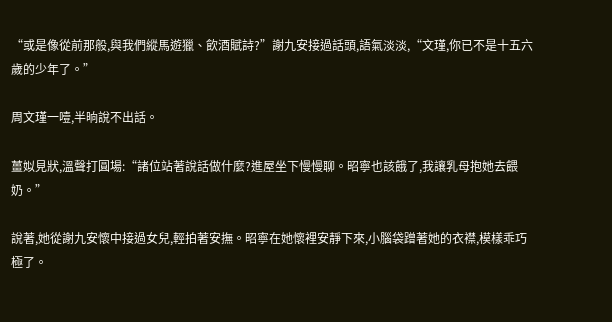“或是像從前那般,與我們縱馬遊獵、飲酒賦詩?”謝九安接過話頭,語氣淡淡,“文瑾,你已不是十五六歲的少年了。”

周文瑾一噎,半晌說不出話。

薑姒見狀,溫聲打圓場:“諸位站著說話做什麼?進屋坐下慢慢聊。昭寧也該餓了,我讓乳母抱她去餵奶。”

說著,她從謝九安懷中接過女兒,輕拍著安撫。昭寧在她懷裡安靜下來,小腦袋蹭著她的衣襟,模樣乖巧極了。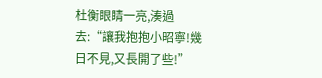杜衡眼睛一亮,湊過去:“讓我抱抱小昭寧!幾日不見,又長開了些!”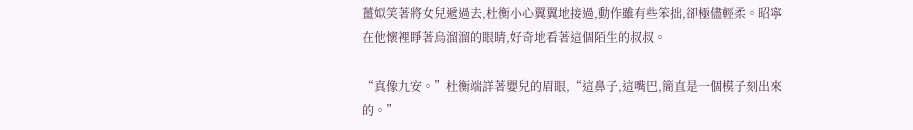薑姒笑著將女兒遞過去,杜衡小心翼翼地接過,動作雖有些笨拙,卻極儘輕柔。昭寧在他懷裡睜著烏溜溜的眼睛,好奇地看著這個陌生的叔叔。

“真像九安。”杜衡端詳著嬰兒的眉眼,“這鼻子,這嘴巴,簡直是一個模子刻出來的。”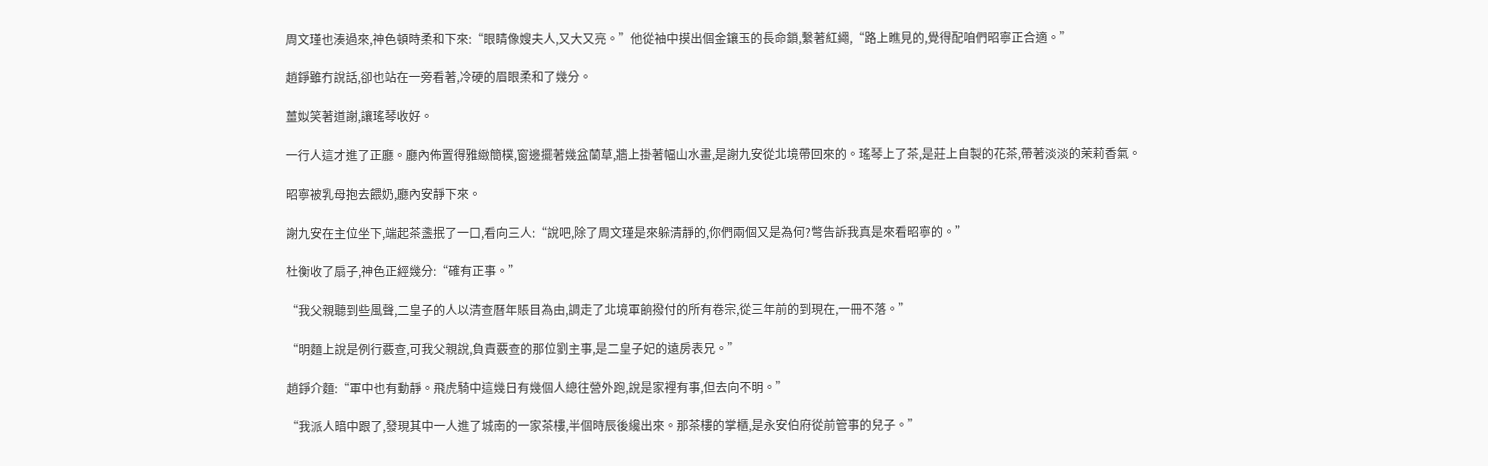周文瑾也湊過來,神色頓時柔和下來:“眼睛像嫂夫人,又大又亮。”他從袖中摸出個金鑲玉的長命鎖,繫著紅繩,“路上瞧見的,覺得配咱們昭寧正合適。”

趙錚雖冇說話,卻也站在一旁看著,冷硬的眉眼柔和了幾分。

薑姒笑著道謝,讓瑤琴收好。

一行人這才進了正廳。廳內佈置得雅緻簡樸,窗邊擺著幾盆蘭草,牆上掛著幅山水畫,是謝九安從北境帶回來的。瑤琴上了茶,是莊上自製的花茶,帶著淡淡的茉莉香氣。

昭寧被乳母抱去餵奶,廳內安靜下來。

謝九安在主位坐下,端起茶盞抿了一口,看向三人:“說吧,除了周文瑾是來躲清靜的,你們兩個又是為何?彆告訴我真是來看昭寧的。”

杜衡收了扇子,神色正經幾分:“確有正事。”

“我父親聽到些風聲,二皇子的人以清查曆年賬目為由,調走了北境軍餉撥付的所有卷宗,從三年前的到現在,一冊不落。”

“明麵上說是例行覈查,可我父親說,負責覈查的那位劉主事,是二皇子妃的遠房表兄。”

趙錚介麵:“軍中也有動靜。飛虎騎中這幾日有幾個人總往營外跑,說是家裡有事,但去向不明。”

“我派人暗中跟了,發現其中一人進了城南的一家茶樓,半個時辰後纔出來。那茶樓的掌櫃,是永安伯府從前管事的兒子。”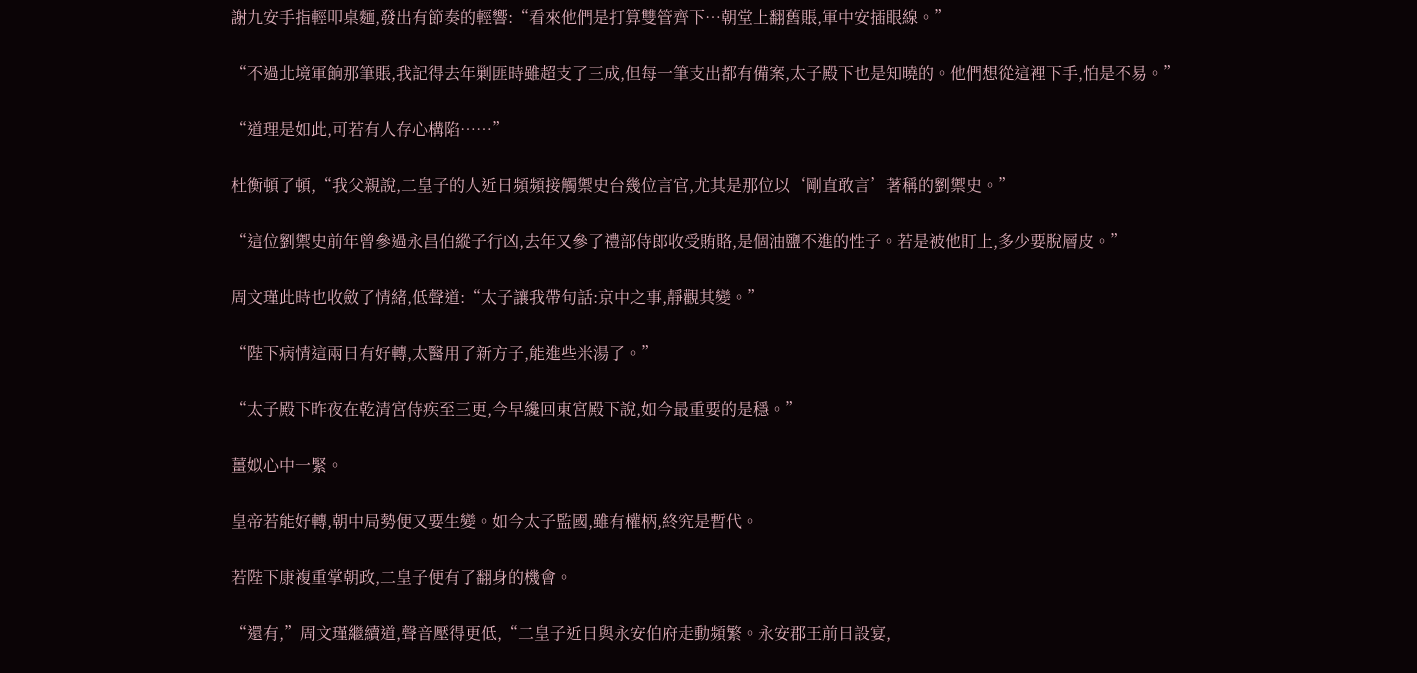謝九安手指輕叩桌麵,發出有節奏的輕響:“看來他們是打算雙管齊下…朝堂上翻舊賬,軍中安插眼線。”

“不過北境軍餉那筆賬,我記得去年剿匪時雖超支了三成,但每一筆支出都有備案,太子殿下也是知曉的。他們想從這裡下手,怕是不易。”

“道理是如此,可若有人存心構陷……”

杜衡頓了頓,“我父親說,二皇子的人近日頻頻接觸禦史台幾位言官,尤其是那位以‘剛直敢言’著稱的劉禦史。”

“這位劉禦史前年曾參過永昌伯縱子行凶,去年又參了禮部侍郎收受賄賂,是個油鹽不進的性子。若是被他盯上,多少要脫層皮。”

周文瑾此時也收斂了情緒,低聲道:“太子讓我帶句話:京中之事,靜觀其變。”

“陛下病情這兩日有好轉,太醫用了新方子,能進些米湯了。”

“太子殿下昨夜在乾清宮侍疾至三更,今早纔回東宮殿下說,如今最重要的是穩。”

薑姒心中一緊。

皇帝若能好轉,朝中局勢便又要生變。如今太子監國,雖有權柄,終究是暫代。

若陛下康複重掌朝政,二皇子便有了翻身的機會。

“還有,”周文瑾繼續道,聲音壓得更低,“二皇子近日與永安伯府走動頻繁。永安郡王前日設宴,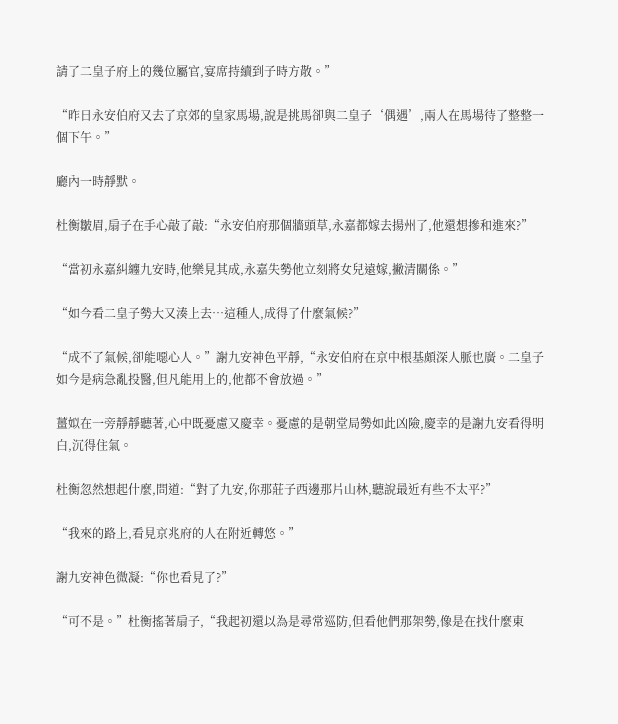請了二皇子府上的幾位屬官,宴席持續到子時方散。”

“昨日永安伯府又去了京郊的皇家馬場,說是挑馬卻與二皇子‘偶遇’,兩人在馬場待了整整一個下午。”

廳內一時靜默。

杜衡皺眉,扇子在手心敲了敲:“永安伯府那個牆頭草,永嘉都嫁去揚州了,他還想摻和進來?”

“當初永嘉糾纏九安時,他樂見其成,永嘉失勢他立刻將女兒遠嫁,撇清關係。”

“如今看二皇子勢大又湊上去…這種人,成得了什麼氣候?”

“成不了氣候,卻能噁心人。”謝九安神色平靜,“永安伯府在京中根基頗深人脈也廣。二皇子如今是病急亂投醫,但凡能用上的,他都不會放過。”

薑姒在一旁靜靜聽著,心中既憂慮又慶幸。憂慮的是朝堂局勢如此凶險,慶幸的是謝九安看得明白,沉得住氣。

杜衡忽然想起什麼,問道:“對了九安,你那莊子西邊那片山林,聽說最近有些不太平?”

“我來的路上,看見京兆府的人在附近轉悠。”

謝九安神色微凝:“你也看見了?”

“可不是。”杜衡搖著扇子,“我起初還以為是尋常巡防,但看他們那架勢,像是在找什麼東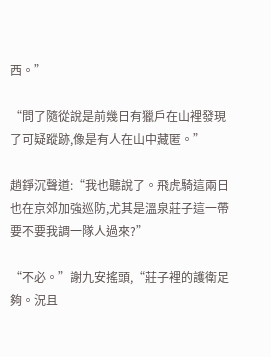西。”

“問了隨從說是前幾日有獵戶在山裡發現了可疑蹤跡,像是有人在山中藏匿。”

趙錚沉聲道:“我也聽說了。飛虎騎這兩日也在京郊加強巡防,尤其是溫泉莊子這一帶要不要我調一隊人過來?”

“不必。”謝九安搖頭,“莊子裡的護衛足夠。況且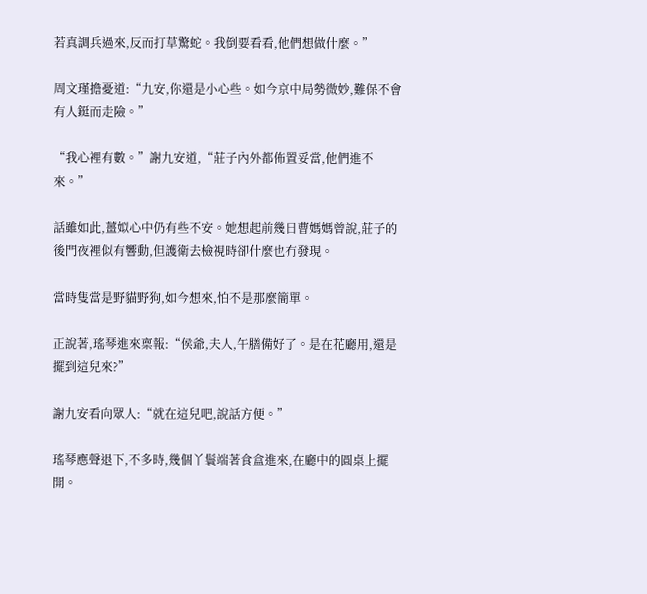若真調兵過來,反而打草驚蛇。我倒要看看,他們想做什麼。”

周文瑾擔憂道:“九安,你還是小心些。如今京中局勢微妙,難保不會有人鋌而走險。”

“我心裡有數。”謝九安道,“莊子內外都佈置妥當,他們進不來。”

話雖如此,薑姒心中仍有些不安。她想起前幾日曹媽媽曾說,莊子的後門夜裡似有響動,但護衛去檢視時卻什麼也冇發現。

當時隻當是野貓野狗,如今想來,怕不是那麼簡單。

正說著,瑤琴進來稟報:“侯爺,夫人,午膳備好了。是在花廳用,還是擺到這兒來?”

謝九安看向眾人:“就在這兒吧,說話方便。”

瑤琴應聲退下,不多時,幾個丫鬟端著食盒進來,在廳中的圓桌上擺開。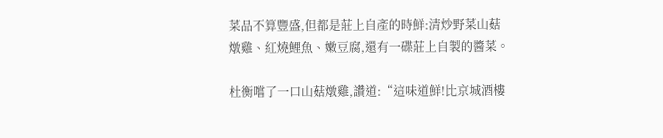菜品不算豐盛,但都是莊上自產的時鮮:清炒野菜山菇燉雞、紅燒鯉魚、嫩豆腐,還有一碟莊上自製的醬菜。

杜衡嚐了一口山菇燉雞,讚道:“這味道鮮!比京城酒樓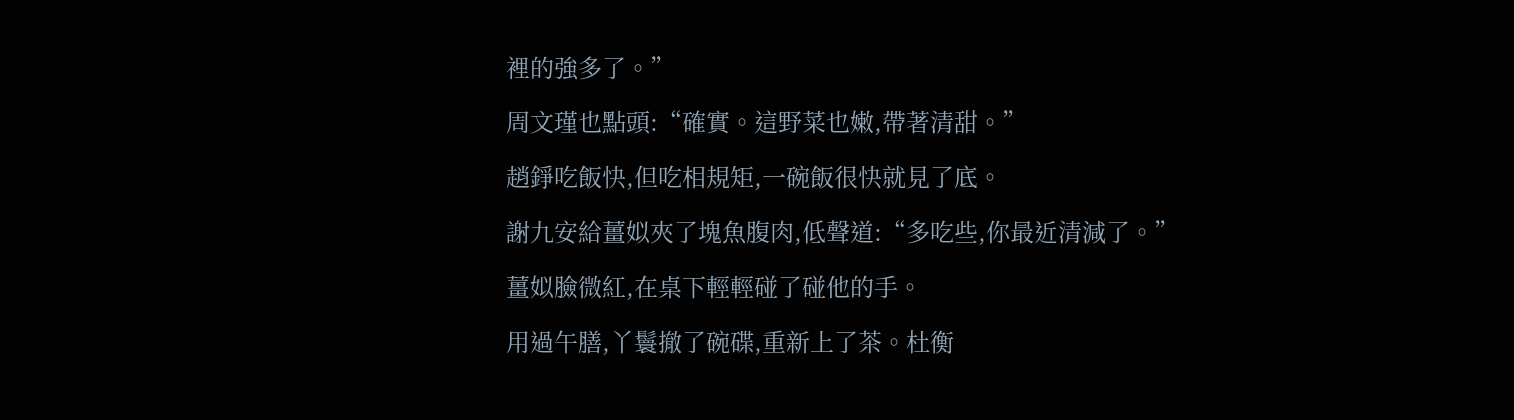裡的強多了。”

周文瑾也點頭:“確實。這野菜也嫩,帶著清甜。”

趙錚吃飯快,但吃相規矩,一碗飯很快就見了底。

謝九安給薑姒夾了塊魚腹肉,低聲道:“多吃些,你最近清減了。”

薑姒臉微紅,在桌下輕輕碰了碰他的手。

用過午膳,丫鬟撤了碗碟,重新上了茶。杜衡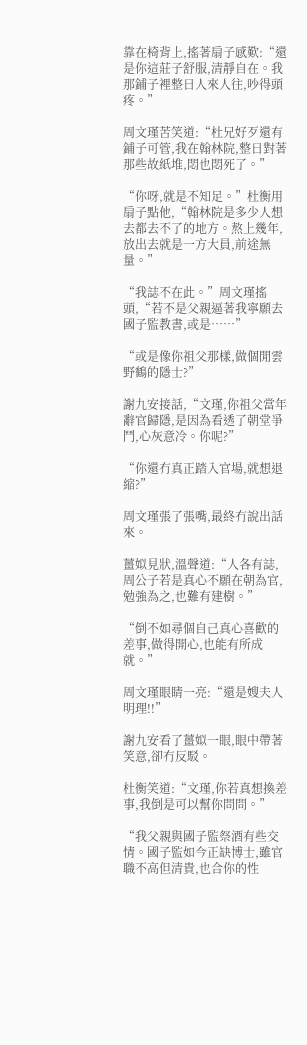靠在椅背上,搖著扇子感歎:“還是你這莊子舒服,清靜自在。我那鋪子裡整日人來人往,吵得頭疼。”

周文瑾苦笑道:“杜兄好歹還有鋪子可管,我在翰林院,整日對著那些故紙堆,悶也悶死了。”

“你呀,就是不知足。”杜衡用扇子點他,“翰林院是多少人想去都去不了的地方。熬上幾年,放出去就是一方大員,前途無量。”

“我誌不在此。”周文瑾搖頭,“若不是父親逼著我寧願去國子監教書,或是……”

“或是像你祖父那樣,做個閒雲野鶴的隱士?”

謝九安接話,“文瑾,你祖父當年辭官歸隱,是因為看透了朝堂爭鬥,心灰意冷。你呢?”

“你還冇真正踏入官場,就想退縮?”

周文瑾張了張嘴,最終冇說出話來。

薑姒見狀,溫聲道:“人各有誌,周公子若是真心不願在朝為官,勉強為之,也難有建樹。”

“倒不如尋個自己真心喜歡的差事,做得開心,也能有所成就。”

周文瑾眼睛一亮:“還是嫂夫人明理!!”

謝九安看了薑姒一眼,眼中帶著笑意,卻冇反駁。

杜衡笑道:“文瑾,你若真想換差事,我倒是可以幫你問問。”

“我父親與國子監祭酒有些交情。國子監如今正缺博士,雖官職不高但清貴,也合你的性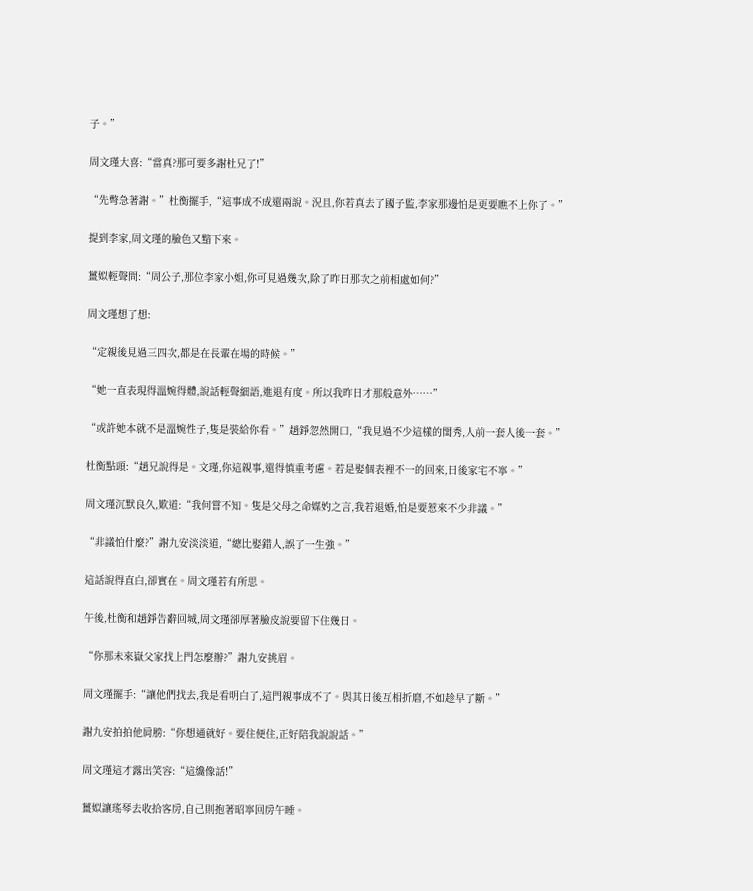子。”

周文瑾大喜:“當真?那可要多謝杜兄了!”

“先彆急著謝。”杜衡擺手,“這事成不成還兩說。況且,你若真去了國子監,李家那邊怕是更要瞧不上你了。”

提到李家,周文瑾的臉色又黯下來。

薑姒輕聲問:“周公子,那位李家小姐,你可見過幾次,除了昨日那次之前相處如何?”

周文瑾想了想:

“定親後見過三四次,都是在長輩在場的時候。”

“她一直表現得溫婉得體,說話輕聲細語,進退有度。所以我昨日才那般意外……”

“或許她本就不是溫婉性子,隻是裝給你看。”趙錚忽然開口,“我見過不少這樣的閨秀,人前一套人後一套。”

杜衡點頭:“趙兄說得是。文瑾,你這親事,還得慎重考慮。若是娶個表裡不一的回來,日後家宅不寧。”

周文瑾沉默良久,歎道:“我何嘗不知。隻是父母之命媒妁之言,我若退婚,怕是要惹來不少非議。”

“非議怕什麼?”謝九安淡淡道,“總比娶錯人,誤了一生強。”

這話說得直白,卻實在。周文瑾若有所思。

午後,杜衡和趙錚告辭回城,周文瑾卻厚著臉皮說要留下住幾日。

“你那未來嶽父家找上門怎麼辦?”謝九安挑眉。

周文瑾擺手:“讓他們找去,我是看明白了,這門親事成不了。與其日後互相折磨,不如趁早了斷。”

謝九安拍拍他肩膀:“你想通就好。要住便住,正好陪我說說話。”

周文瑾這才露出笑容:“這纔像話!”

薑姒讓瑤琴去收拾客房,自己則抱著昭寧回房午睡。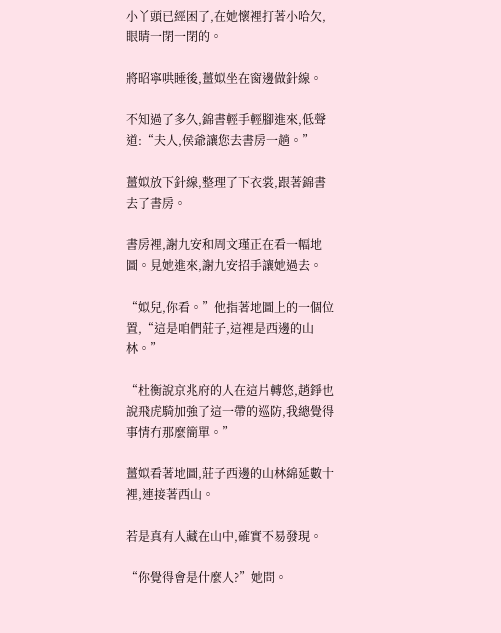小丫頭已經困了,在她懷裡打著小哈欠,眼睛一閉一閉的。

將昭寧哄睡後,薑姒坐在窗邊做針線。

不知過了多久,錦書輕手輕腳進來,低聲道:“夫人,侯爺讓您去書房一趟。”

薑姒放下針線,整理了下衣裳,跟著錦書去了書房。

書房裡,謝九安和周文瑾正在看一幅地圖。見她進來,謝九安招手讓她過去。

“姒兒,你看。”他指著地圖上的一個位置,“這是咱們莊子,這裡是西邊的山林。”

“杜衡說京兆府的人在這片轉悠,趙錚也說飛虎騎加強了這一帶的巡防,我總覺得事情冇那麼簡單。”

薑姒看著地圖,莊子西邊的山林綿延數十裡,連接著西山。

若是真有人藏在山中,確實不易發現。

“你覺得會是什麼人?”她問。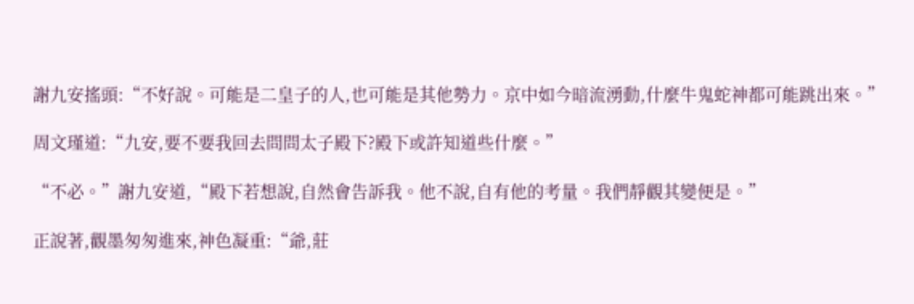謝九安搖頭:“不好說。可能是二皇子的人,也可能是其他勢力。京中如今暗流湧動,什麼牛鬼蛇神都可能跳出來。”

周文瑾道:“九安,要不要我回去問問太子殿下?殿下或許知道些什麼。”

“不必。”謝九安道,“殿下若想說,自然會告訴我。他不說,自有他的考量。我們靜觀其變便是。”

正說著,觀墨匆匆進來,神色凝重:“爺,莊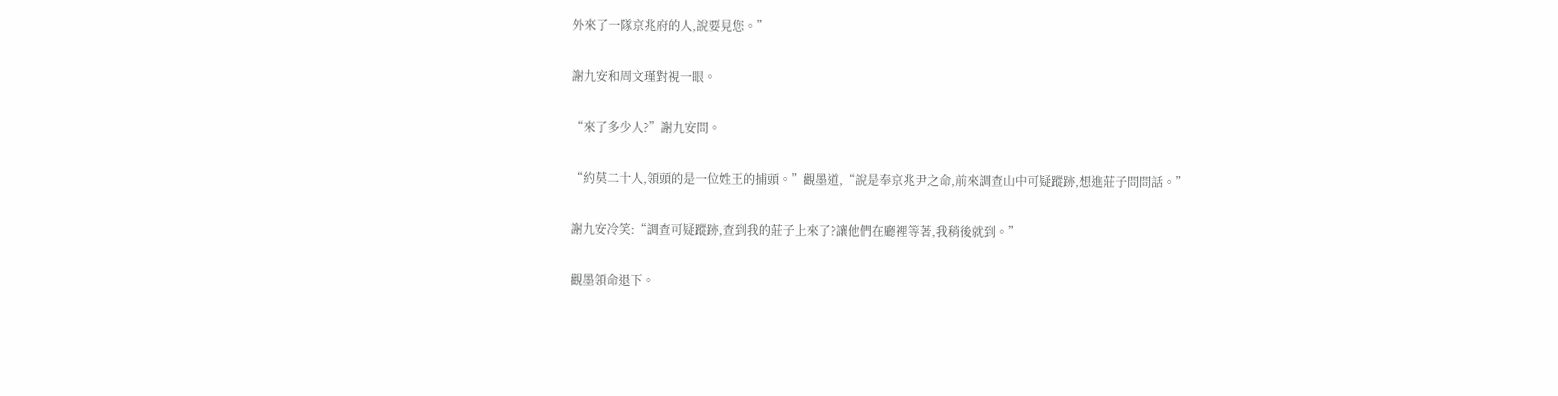外來了一隊京兆府的人,說要見您。”

謝九安和周文瑾對視一眼。

“來了多少人?”謝九安問。

“約莫二十人,領頭的是一位姓王的捕頭。”觀墨道,“說是奉京兆尹之命,前來調查山中可疑蹤跡,想進莊子問問話。”

謝九安冷笑:“調查可疑蹤跡,查到我的莊子上來了?讓他們在廳裡等著,我稍後就到。”

觀墨領命退下。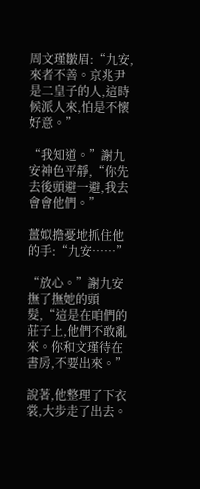周文瑾皺眉:“九安,來者不善。京兆尹是二皇子的人,這時候派人來,怕是不懷好意。”

“我知道。”謝九安神色平靜,“你先去後頭避一避,我去會會他們。”

薑姒擔憂地抓住他的手:“九安……”

“放心。”謝九安撫了撫她的頭髮,“這是在咱們的莊子上,他們不敢亂來。你和文瑾待在書房,不要出來。”

說著,他整理了下衣裳,大步走了出去。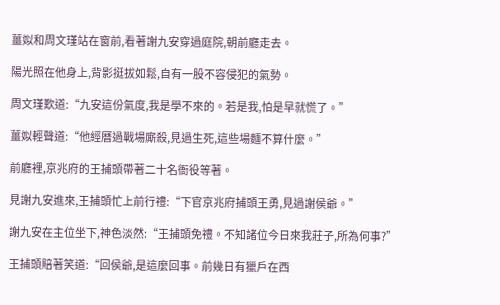薑姒和周文瑾站在窗前,看著謝九安穿過庭院,朝前廳走去。

陽光照在他身上,背影挺拔如鬆,自有一股不容侵犯的氣勢。

周文瑾歎道:“九安這份氣度,我是學不來的。若是我,怕是早就慌了。”

薑姒輕聲道:“他經曆過戰場廝殺,見過生死,這些場麵不算什麼。”

前廳裡,京兆府的王捕頭帶著二十名衙役等著。

見謝九安進來,王捕頭忙上前行禮:“下官京兆府捕頭王勇,見過謝侯爺。”

謝九安在主位坐下,神色淡然:“王捕頭免禮。不知諸位今日來我莊子,所為何事?”

王捕頭賠著笑道:“回侯爺,是這麼回事。前幾日有獵戶在西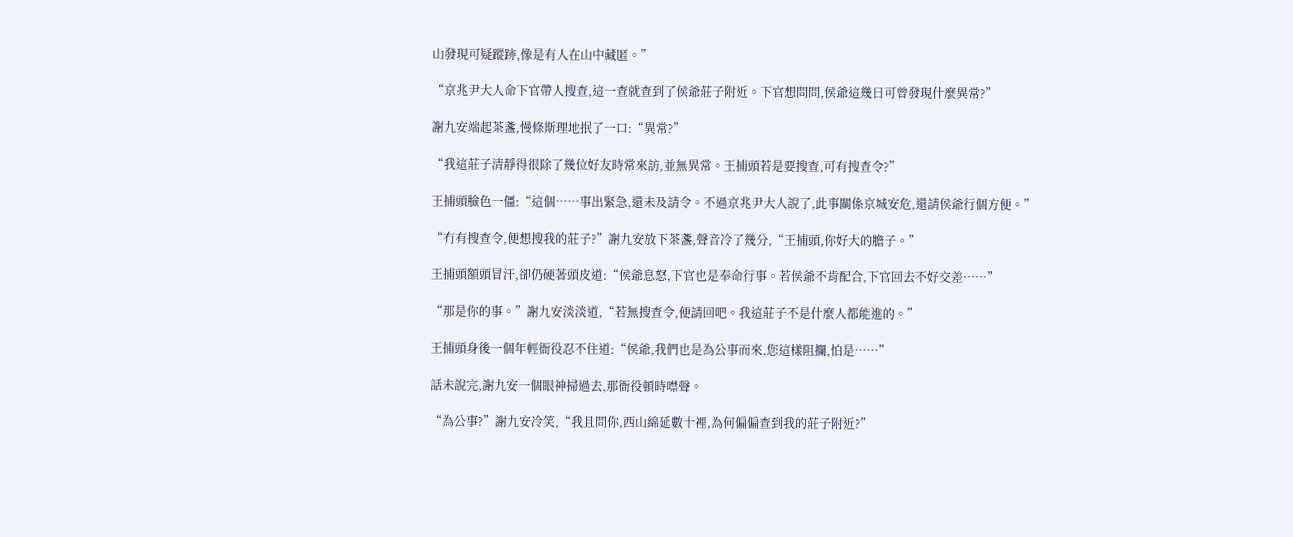山發現可疑蹤跡,像是有人在山中藏匿。”

“京兆尹大人命下官帶人搜查,這一查就查到了侯爺莊子附近。下官想問問,侯爺這幾日可曾發現什麼異常?”

謝九安端起茶盞,慢條斯理地抿了一口:“異常?”

“我這莊子清靜得很除了幾位好友時常來訪,並無異常。王捕頭若是要搜查,可有搜查令?”

王捕頭臉色一僵:“這個……事出緊急,還未及請令。不過京兆尹大人說了,此事關係京城安危,還請侯爺行個方便。”

“冇有搜查令,便想搜我的莊子?”謝九安放下茶盞,聲音冷了幾分,“王捕頭,你好大的膽子。”

王捕頭額頭冒汗,卻仍硬著頭皮道:“侯爺息怒,下官也是奉命行事。若侯爺不肯配合,下官回去不好交差……”

“那是你的事。”謝九安淡淡道,“若無搜查令,便請回吧。我這莊子不是什麼人都能進的。”

王捕頭身後一個年輕衙役忍不住道:“侯爺,我們也是為公事而來,您這樣阻攔,怕是……”

話未說完,謝九安一個眼神掃過去,那衙役頓時噤聲。

“為公事?”謝九安冷笑,“我且問你,西山綿延數十裡,為何偏偏查到我的莊子附近?”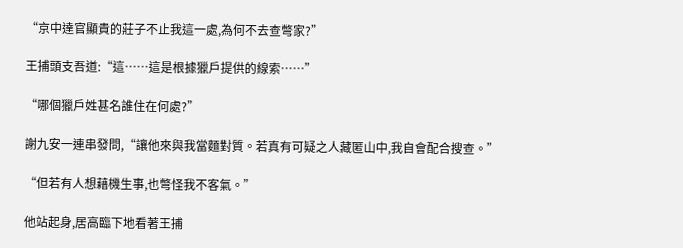“京中達官顯貴的莊子不止我這一處,為何不去查彆家?”

王捕頭支吾道:“這……這是根據獵戶提供的線索……”

“哪個獵戶姓甚名誰住在何處?”

謝九安一連串發問,“讓他來與我當麵對質。若真有可疑之人藏匿山中,我自會配合搜查。”

“但若有人想藉機生事,也彆怪我不客氣。”

他站起身,居高臨下地看著王捕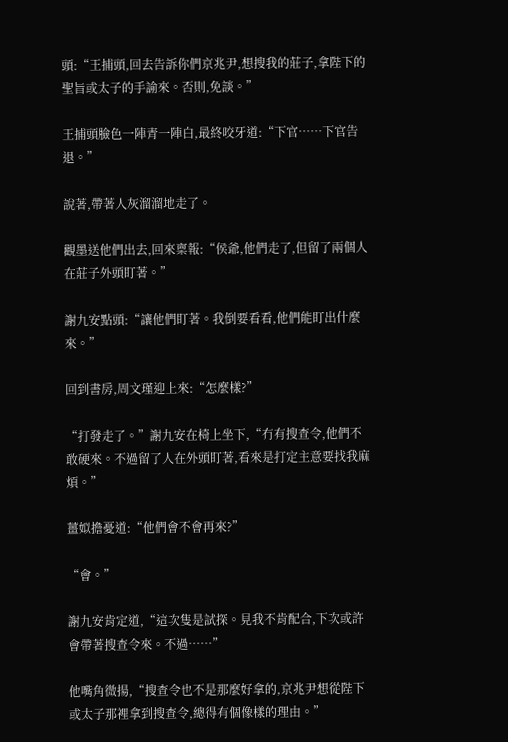頭:“王捕頭,回去告訴你們京兆尹,想搜我的莊子,拿陛下的聖旨或太子的手諭來。否則,免談。”

王捕頭臉色一陣青一陣白,最終咬牙道:“下官……下官告退。”

說著,帶著人灰溜溜地走了。

觀墨送他們出去,回來稟報:“侯爺,他們走了,但留了兩個人在莊子外頭盯著。”

謝九安點頭:“讓他們盯著。我倒要看看,他們能盯出什麼來。”

回到書房,周文瑾迎上來:“怎麼樣?”

“打發走了。”謝九安在椅上坐下,“冇有搜查令,他們不敢硬來。不過留了人在外頭盯著,看來是打定主意要找我麻煩。”

薑姒擔憂道:“他們會不會再來?”

“會。”

謝九安肯定道,“這次隻是試探。見我不肯配合,下次或許會帶著搜查令來。不過……”

他嘴角微揚,“搜查令也不是那麼好拿的,京兆尹想從陛下或太子那裡拿到搜查令,總得有個像樣的理由。”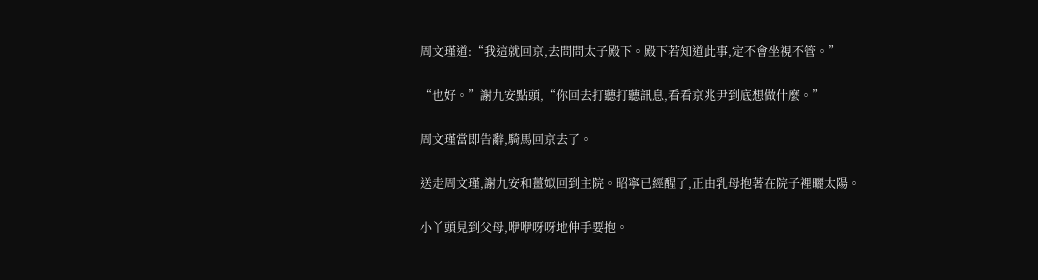周文瑾道:“我這就回京,去問問太子殿下。殿下若知道此事,定不會坐視不管。”

“也好。”謝九安點頭,“你回去打聽打聽訊息,看看京兆尹到底想做什麼。”

周文瑾當即告辭,騎馬回京去了。

送走周文瑾,謝九安和薑姒回到主院。昭寧已經醒了,正由乳母抱著在院子裡曬太陽。

小丫頭見到父母,咿咿呀呀地伸手要抱。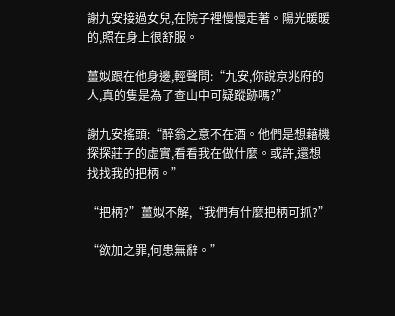謝九安接過女兒,在院子裡慢慢走著。陽光暖暖的,照在身上很舒服。

薑姒跟在他身邊,輕聲問:“九安,你說京兆府的人,真的隻是為了查山中可疑蹤跡嗎?”

謝九安搖頭:“醉翁之意不在酒。他們是想藉機探探莊子的虛實,看看我在做什麼。或許,還想找找我的把柄。”

“把柄?”薑姒不解,“我們有什麼把柄可抓?”

“欲加之罪,何患無辭。”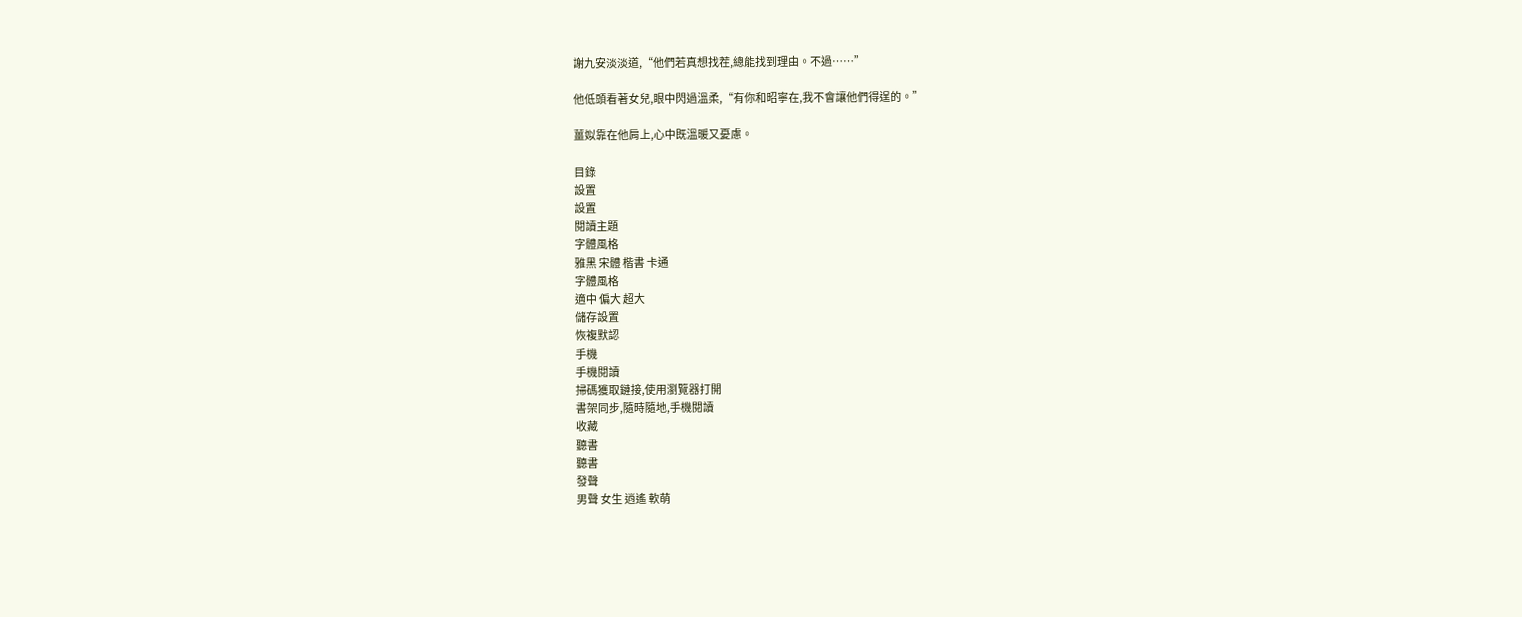謝九安淡淡道,“他們若真想找茬,總能找到理由。不過……”

他低頭看著女兒,眼中閃過溫柔,“有你和昭寧在,我不會讓他們得逞的。”

薑姒靠在他肩上,心中既溫暖又憂慮。

目錄
設置
設置
閱讀主題
字體風格
雅黑 宋體 楷書 卡通
字體風格
適中 偏大 超大
儲存設置
恢複默認
手機
手機閱讀
掃碼獲取鏈接,使用瀏覽器打開
書架同步,隨時隨地,手機閱讀
收藏
聽書
聽書
發聲
男聲 女生 逍遙 軟萌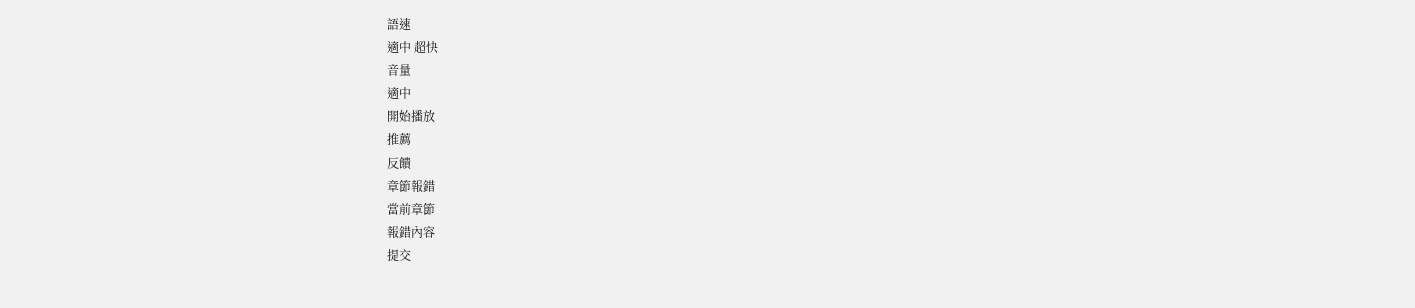語速
適中 超快
音量
適中
開始播放
推薦
反饋
章節報錯
當前章節
報錯內容
提交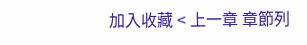加入收藏 < 上一章 章節列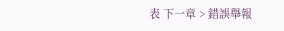表 下一章 > 錯誤舉報